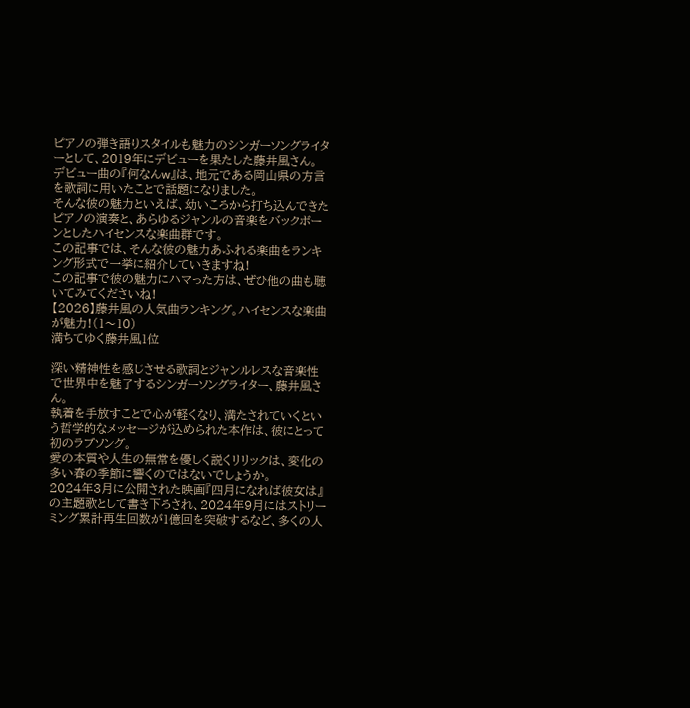ピアノの弾き語りスタイルも魅力のシンガーソングライターとして、2019年にデビューを果たした藤井風さん。
デビュー曲の『何なんw』は、地元である岡山県の方言を歌詞に用いたことで話題になりました。
そんな彼の魅力といえば、幼いころから打ち込んできたピアノの演奏と、あらゆるジャンルの音楽をバックボーンとしたハイセンスな楽曲群です。
この記事では、そんな彼の魅力あふれる楽曲をランキング形式で一挙に紹介していきますね!
この記事で彼の魅力にハマった方は、ぜひ他の曲も聴いてみてくださいね!
【2026】藤井風の人気曲ランキング。ハイセンスな楽曲が魅力!(1〜10)
満ちてゆく藤井風1位

深い精神性を感じさせる歌詞とジャンルレスな音楽性で世界中を魅了するシンガーソングライター、藤井風さん。
執着を手放すことで心が軽くなり、満たされていくという哲学的なメッセージが込められた本作は、彼にとって初のラブソング。
愛の本質や人生の無常を優しく説くリリックは、変化の多い春の季節に響くのではないでしょうか。
2024年3月に公開された映画『四月になれば彼女は』の主題歌として書き下ろされ、2024年9月にはストリーミング累計再生回数が1億回を突破するなど、多くの人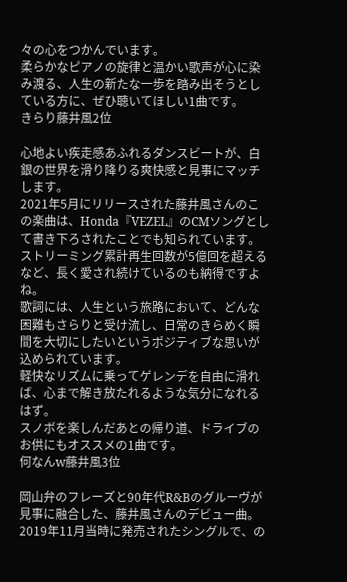々の心をつかんでいます。
柔らかなピアノの旋律と温かい歌声が心に染み渡る、人生の新たな一歩を踏み出そうとしている方に、ぜひ聴いてほしい1曲です。
きらり藤井風2位

心地よい疾走感あふれるダンスビートが、白銀の世界を滑り降りる爽快感と見事にマッチします。
2021年5月にリリースされた藤井風さんのこの楽曲は、Honda『VEZEL』のCMソングとして書き下ろされたことでも知られています。
ストリーミング累計再生回数が5億回を超えるなど、長く愛され続けているのも納得ですよね。
歌詞には、人生という旅路において、どんな困難もさらりと受け流し、日常のきらめく瞬間を大切にしたいというポジティブな思いが込められています。
軽快なリズムに乗ってゲレンデを自由に滑れば、心まで解き放たれるような気分になれるはず。
スノボを楽しんだあとの帰り道、ドライブのお供にもオススメの1曲です。
何なんw藤井風3位

岡山弁のフレーズと90年代R&Bのグルーヴが見事に融合した、藤井風さんのデビュー曲。
2019年11月当時に発売されたシングルで、の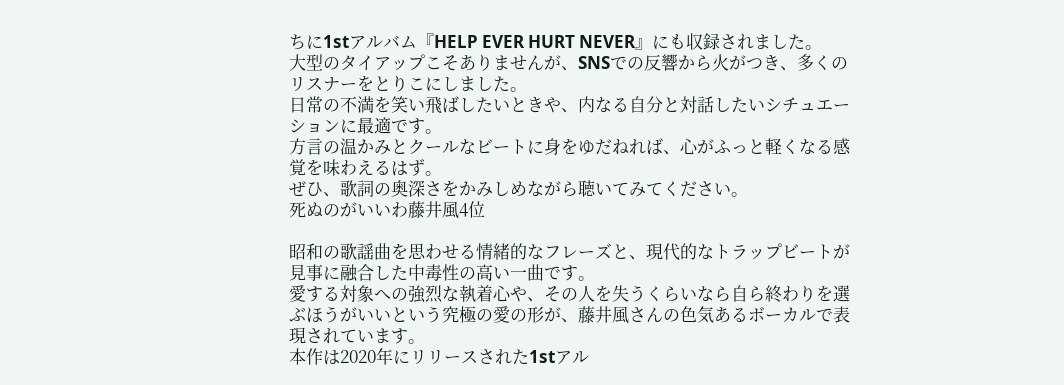ちに1stアルバム『HELP EVER HURT NEVER』にも収録されました。
大型のタイアップこそありませんが、SNSでの反響から火がつき、多くのリスナーをとりこにしました。
日常の不満を笑い飛ばしたいときや、内なる自分と対話したいシチュエーションに最適です。
方言の温かみとクールなビートに身をゆだねれば、心がふっと軽くなる感覚を味わえるはず。
ぜひ、歌詞の奥深さをかみしめながら聴いてみてください。
死ぬのがいいわ藤井風4位

昭和の歌謡曲を思わせる情緒的なフレーズと、現代的なトラップビートが見事に融合した中毒性の高い一曲です。
愛する対象への強烈な執着心や、その人を失うくらいなら自ら終わりを選ぶほうがいいという究極の愛の形が、藤井風さんの色気あるボーカルで表現されています。
本作は2020年にリリースされた1stアル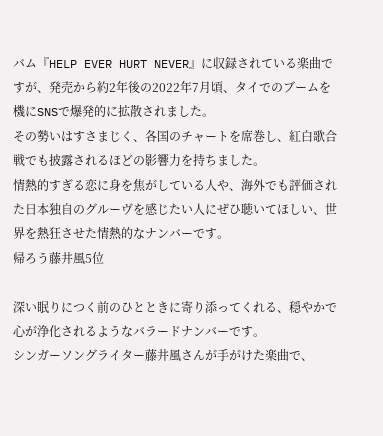バム『HELP EVER HURT NEVER』に収録されている楽曲ですが、発売から約2年後の2022年7月頃、タイでのブームを機にSNSで爆発的に拡散されました。
その勢いはすさまじく、各国のチャートを席巻し、紅白歌合戦でも披露されるほどの影響力を持ちました。
情熱的すぎる恋に身を焦がしている人や、海外でも評価された日本独自のグルーヴを感じたい人にぜひ聴いてほしい、世界を熱狂させた情熱的なナンバーです。
帰ろう藤井風5位

深い眠りにつく前のひとときに寄り添ってくれる、穏やかで心が浄化されるようなバラードナンバーです。
シンガーソングライター藤井風さんが手がけた楽曲で、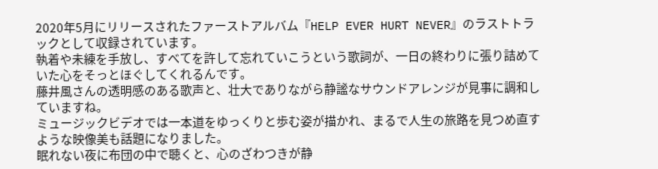2020年5月にリリースされたファーストアルバム『HELP EVER HURT NEVER』のラストトラックとして収録されています。
執着や未練を手放し、すべてを許して忘れていこうという歌詞が、一日の終わりに張り詰めていた心をそっとほぐしてくれるんです。
藤井風さんの透明感のある歌声と、壮大でありながら静謐なサウンドアレンジが見事に調和していますね。
ミュージックビデオでは一本道をゆっくりと歩む姿が描かれ、まるで人生の旅路を見つめ直すような映像美も話題になりました。
眠れない夜に布団の中で聴くと、心のざわつきが静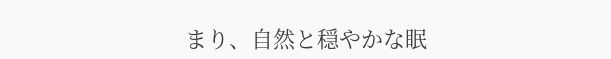まり、自然と穏やかな眠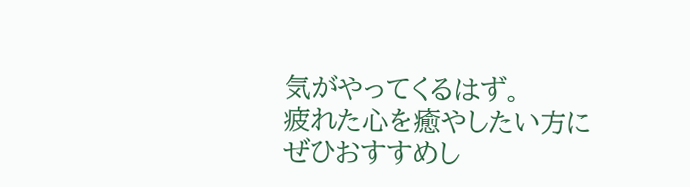気がやってくるはず。
疲れた心を癒やしたい方にぜひおすすめし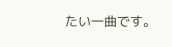たい一曲です。